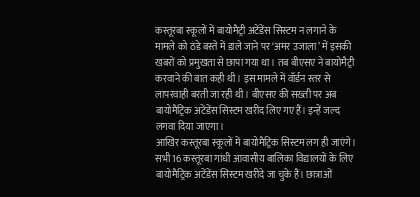कस्तूरबा स्कूलों में बायोमैट्री अटेंडेंस सिस्टम न लगाने के मामले को ठंडे बस्ते में डाले जाने पर ‘अमर उजाला’ में इसकी खबरों को प्रमुखता से छापा गया था। तब बीएसए ने बायोमैट्री करवाने की बात कही थी। इस मामले में वॉर्डन स्तर से लापरवाही बरती जा रही थी। बीएसए की सख्ती पर अब बायोमैट्रिक अटेंडेंस सिस्टम खरीद लिए गए हैं। इन्हें जल्द लगवा दिया जाएगा।
आखिर कस्तूरबा स्कूलों में बायोमैट्रिक सिस्टम लग ही जाएंगे। सभी 16 कस्तूरबा गांधी आवासीय बालिका विद्यालयों के लिए बायोमैट्रिक अटेंडेंस सिस्टम खरीदे जा चुके हैं। छात्राओं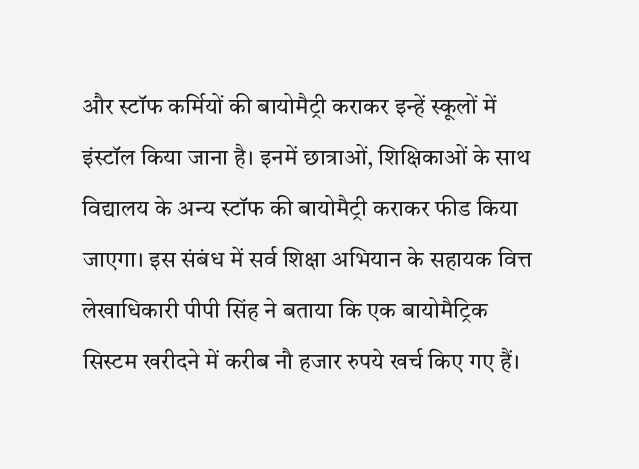और स्टॉफ कर्मियों की बायोमैट्री कराकर इन्हें स्कूलों में इंस्टॉल किया जाना है। इनमें छात्राओं, शिक्षिकाओं के साथ विद्यालय के अन्य स्टॉफ की बायोमैट्री कराकर फीड किया जाएगा। इस संबंध में सर्व शिक्षा अभियान के सहायक वित्त लेखाधिकारी पीपी सिंह ने बताया कि एक बायोमैट्रिक सिस्टम खरीदने में करीब नौ हजार रुपये खर्च किए गए हैं।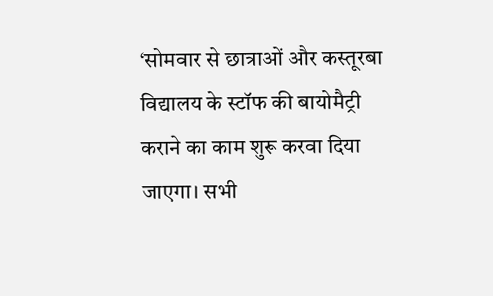‘सोमवार से छात्राओं और कस्तूरबा विद्यालय के स्टॉफ की बायोमैट्री कराने का काम शुरू करवा दिया जाएगा। सभी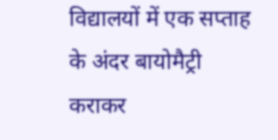विद्यालयों में एक सप्ताह के अंदर बायोमैट्री कराकर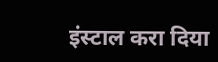इंस्टाल करा दिया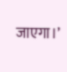जाएगा।’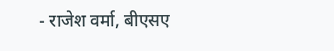- राजेश वर्मा, बीएसए